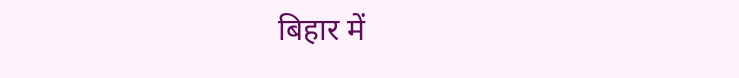बिहार में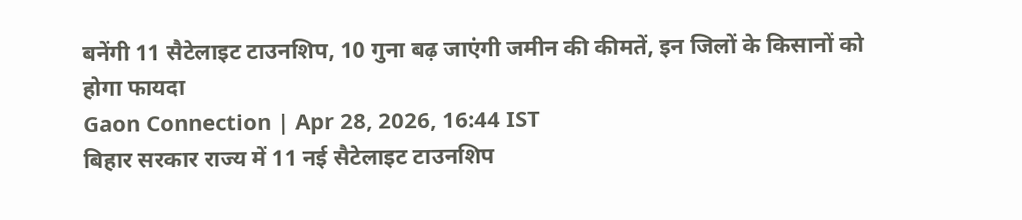बनेंगी 11 सैटेलाइट टाउनशिप, 10 गुना बढ़ जाएंगी जमीन की कीमतें, इन जिलों के किसानों को होगा फायदा
Gaon Connection | Apr 28, 2026, 16:44 IST
बिहार सरकार राज्य में 11 नई सैटेलाइट टाउनशिप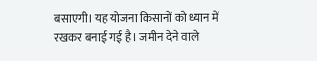बसाएगी। यह योजना किसानों को ध्यान में रखकर बनाई गई है। जमीन देने वाले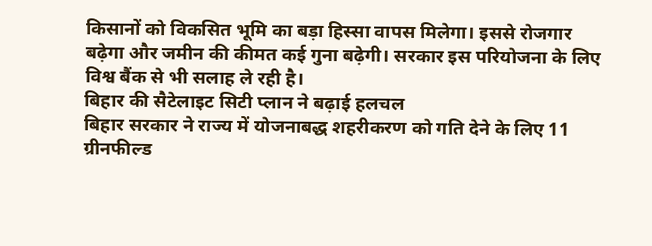किसानों को विकसित भूमि का बड़ा हिस्सा वापस मिलेगा। इससे रोजगार बढ़ेगा और जमीन की कीमत कई गुना बढ़ेगी। सरकार इस परियोजना के लिए विश्व बैंक से भी सलाह ले रही है।
बिहार की सैटेलाइट सिटी प्लान ने बढ़ाई हलचल
बिहार सरकार ने राज्य में योजनाबद्ध शहरीकरण को गति देने के लिए 11 ग्रीनफील्ड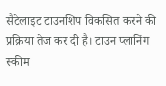सैटेलाइट टाउनशिप विकसित करने की प्रक्रिया तेज कर दी है। टाउन प्लानिंग स्कीम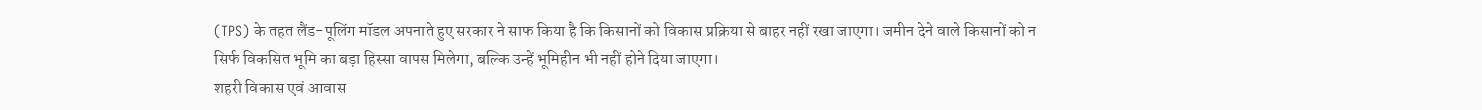(TPS) के तहत लैंड-पूलिंग मॉडल अपनाते हुए सरकार ने साफ किया है कि किसानों को विकास प्रक्रिया से बाहर नहीं रखा जाएगा। जमीन देने वाले किसानों को न सिर्फ विकसित भूमि का बड़ा हिस्सा वापस मिलेगा, बल्कि उन्हें भूमिहीन भी नहीं होने दिया जाएगा।
शहरी विकास एवं आवास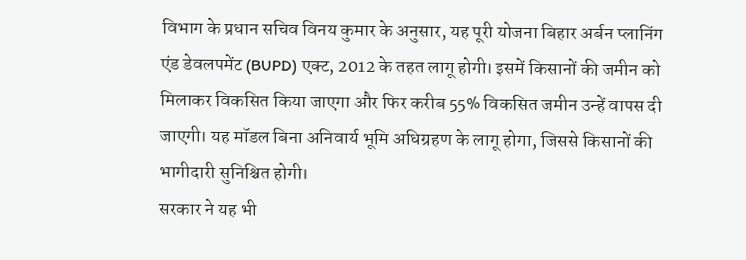विभाग के प्रधान सचिव विनय कुमार के अनुसार, यह पूरी योजना बिहार अर्बन प्लानिंग एंड डेवलपमेंट (BUPD) एक्ट, 2012 के तहत लागू होगी। इसमें किसानों की जमीन को मिलाकर विकसित किया जाएगा और फिर करीब 55% विकसित जमीन उन्हें वापस दी जाएगी। यह मॉडल बिना अनिवार्य भूमि अधिग्रहण के लागू होगा, जिससे किसानों की भागीदारी सुनिश्चित होगी।
सरकार ने यह भी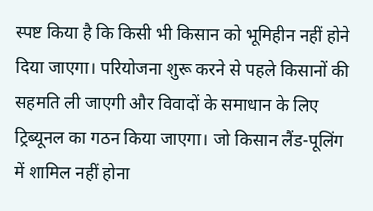स्पष्ट किया है कि किसी भी किसान को भूमिहीन नहीं होने दिया जाएगा। परियोजना शुरू करने से पहले किसानों की सहमति ली जाएगी और विवादों के समाधान के लिए ट्रिब्यूनल का गठन किया जाएगा। जो किसान लैंड-पूलिंग में शामिल नहीं होना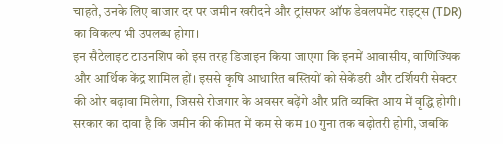चाहते, उनके लिए बाजार दर पर जमीन खरीदने और ट्रांसफर ऑफ डेवलपमेंट राइट्स (TDR) का विकल्प भी उपलब्ध होगा।
इन सैटेलाइट टाउनशिप को इस तरह डिजाइन किया जाएगा कि इनमें आवासीय, वाणिज्यिक और आर्थिक केंद्र शामिल हों। इससे कृषि आधारित बस्तियों को सेकेंडरी और टर्शियरी सेक्टर की ओर बढ़ावा मिलेगा, जिससे रोजगार के अवसर बढ़ेंगे और प्रति व्यक्ति आय में वृद्धि होगी। सरकार का दावा है कि जमीन की कीमत में कम से कम 10 गुना तक बढ़ोतरी होगी, जबकि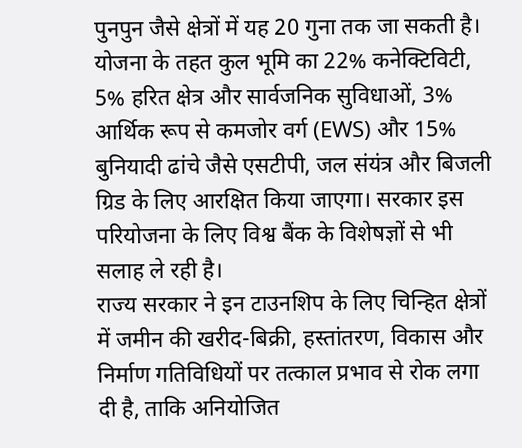पुनपुन जैसे क्षेत्रों में यह 20 गुना तक जा सकती है। योजना के तहत कुल भूमि का 22% कनेक्टिविटी, 5% हरित क्षेत्र और सार्वजनिक सुविधाओं, 3% आर्थिक रूप से कमजोर वर्ग (EWS) और 15% बुनियादी ढांचे जैसे एसटीपी, जल संयंत्र और बिजली ग्रिड के लिए आरक्षित किया जाएगा। सरकार इस परियोजना के लिए विश्व बैंक के विशेषज्ञों से भी सलाह ले रही है।
राज्य सरकार ने इन टाउनशिप के लिए चिन्हित क्षेत्रों में जमीन की खरीद-बिक्री, हस्तांतरण, विकास और निर्माण गतिविधियों पर तत्काल प्रभाव से रोक लगा दी है, ताकि अनियोजित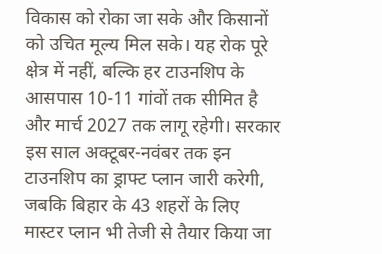विकास को रोका जा सके और किसानों को उचित मूल्य मिल सके। यह रोक पूरे क्षेत्र में नहीं, बल्कि हर टाउनशिप के आसपास 10-11 गांवों तक सीमित है और मार्च 2027 तक लागू रहेगी। सरकार इस साल अक्टूबर-नवंबर तक इन टाउनशिप का ड्राफ्ट प्लान जारी करेगी, जबकि बिहार के 43 शहरों के लिए मास्टर प्लान भी तेजी से तैयार किया जा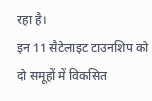रहा है।
इन 11 सैटेलाइट टाउनशिप को दो समूहों में विकसित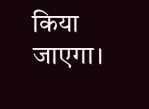किया जाएगा।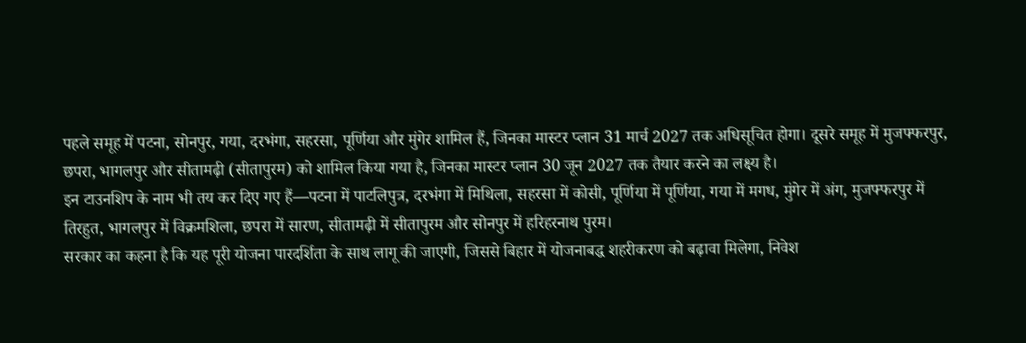पहले समूह में पटना, सोनपुर, गया, दरभंगा, सहरसा, पूर्णिया और मुंगेर शामिल हैं, जिनका मास्टर प्लान 31 मार्च 2027 तक अधिसूचित होगा। दूसरे समूह में मुजफ्फरपुर, छपरा, भागलपुर और सीतामढ़ी (सीतापुरम) को शामिल किया गया है, जिनका मास्टर प्लान 30 जून 2027 तक तैयार करने का लक्ष्य है।
इन टाउनशिप के नाम भी तय कर दिए गए हैं—पटना में पाटलिपुत्र, दरभंगा में मिथिला, सहरसा में कोसी, पूर्णिया में पूर्णिया, गया में मगध, मुंगेर में अंग, मुजफ्फरपुर में तिरहुत, भागलपुर में विक्रमशिला, छपरा में सारण, सीतामढ़ी में सीतापुरम और सोनपुर में हरिहरनाथ पुरम।
सरकार का कहना है कि यह पूरी योजना पारदर्शिता के साथ लागू की जाएगी, जिससे बिहार में योजनाबद्ध शहरीकरण को बढ़ावा मिलेगा, निवेश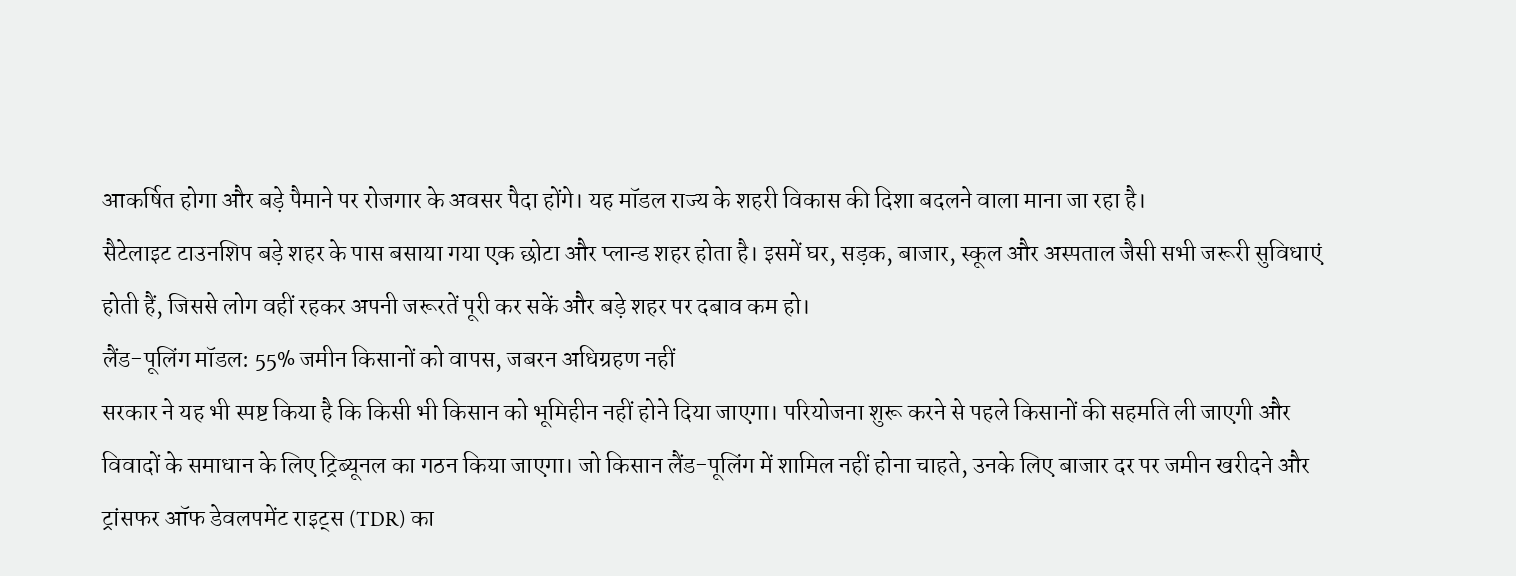आकर्षित होगा और बड़े पैमाने पर रोजगार के अवसर पैदा होंगे। यह मॉडल राज्य के शहरी विकास की दिशा बदलने वाला माना जा रहा है।
सैटेलाइट टाउनशिप बड़े शहर के पास बसाया गया एक छोटा और प्लान्ड शहर होता है। इसमें घर, सड़क, बाजार, स्कूल और अस्पताल जैसी सभी जरूरी सुविधाएं होती हैं, जिससे लोग वहीं रहकर अपनी जरूरतें पूरी कर सकें और बड़े शहर पर दबाव कम हो।
लैंड-पूलिंग मॉडल: 55% जमीन किसानों को वापस, जबरन अधिग्रहण नहीं
सरकार ने यह भी स्पष्ट किया है कि किसी भी किसान को भूमिहीन नहीं होने दिया जाएगा। परियोजना शुरू करने से पहले किसानों की सहमति ली जाएगी और विवादों के समाधान के लिए ट्रिब्यूनल का गठन किया जाएगा। जो किसान लैंड-पूलिंग में शामिल नहीं होना चाहते, उनके लिए बाजार दर पर जमीन खरीदने और ट्रांसफर ऑफ डेवलपमेंट राइट्स (TDR) का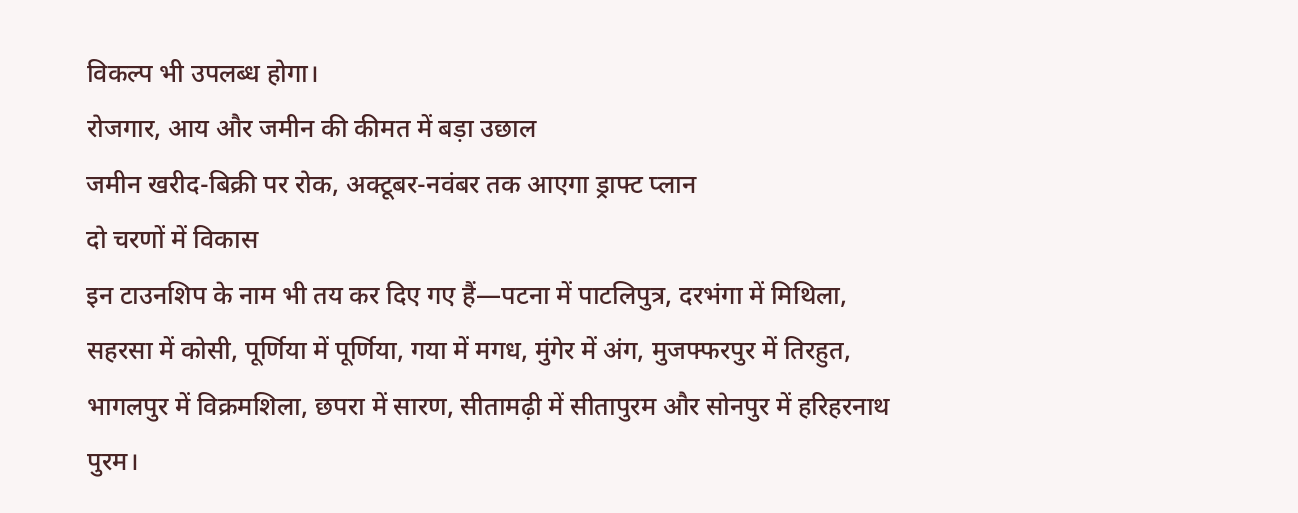विकल्प भी उपलब्ध होगा।
रोजगार, आय और जमीन की कीमत में बड़ा उछाल
जमीन खरीद-बिक्री पर रोक, अक्टूबर-नवंबर तक आएगा ड्राफ्ट प्लान
दो चरणों में विकास
इन टाउनशिप के नाम भी तय कर दिए गए हैं—पटना में पाटलिपुत्र, दरभंगा में मिथिला, सहरसा में कोसी, पूर्णिया में पूर्णिया, गया में मगध, मुंगेर में अंग, मुजफ्फरपुर में तिरहुत, भागलपुर में विक्रमशिला, छपरा में सारण, सीतामढ़ी में सीतापुरम और सोनपुर में हरिहरनाथ पुरम।